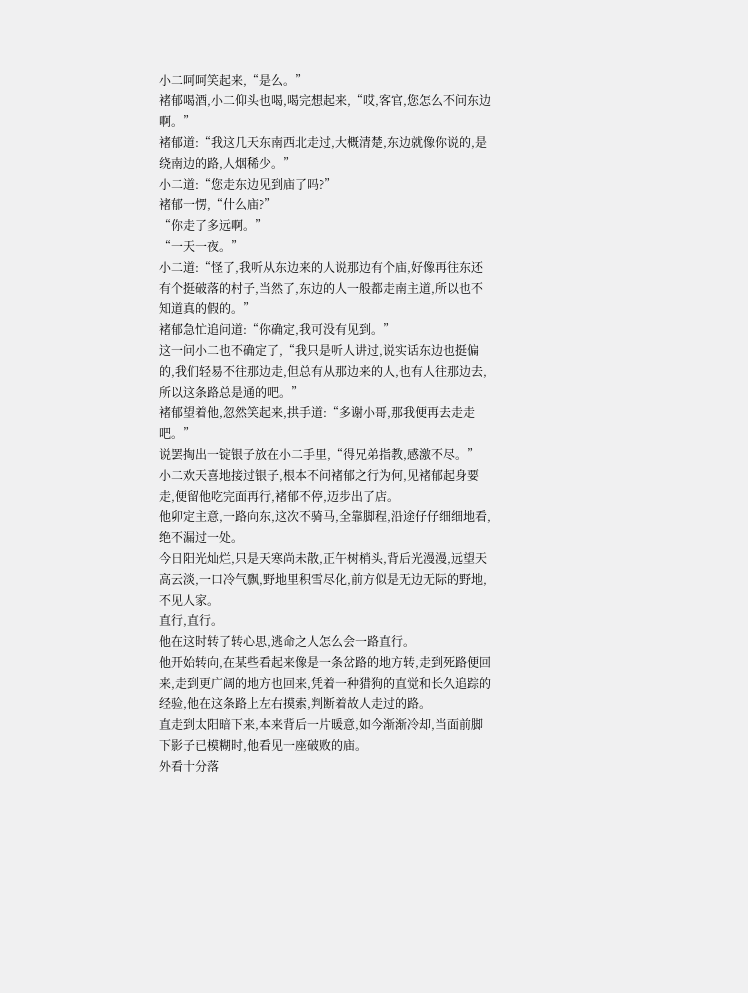小二呵呵笑起来,“是么。”
褚郁喝酒,小二仰头也喝,喝完想起来,“哎,客官,您怎么不问东边啊。”
褚郁道:“我这几天东南西北走过,大概清楚,东边就像你说的,是绕南边的路,人烟稀少。”
小二道:“您走东边见到庙了吗?”
褚郁一愣,“什么庙?”
“你走了多远啊。”
“一天一夜。”
小二道:“怪了,我听从东边来的人说那边有个庙,好像再往东还有个挺破落的村子,当然了,东边的人一般都走南主道,所以也不知道真的假的。”
褚郁急忙追问道:“你确定,我可没有见到。”
这一问小二也不确定了,“我只是听人讲过,说实话东边也挺偏的,我们轻易不往那边走,但总有从那边来的人,也有人往那边去,所以这条路总是通的吧。”
褚郁望着他,忽然笑起来,拱手道:“多谢小哥,那我便再去走走吧。”
说罢掏出一锭银子放在小二手里,“得兄弟指教,感激不尽。”
小二欢天喜地接过银子,根本不问褚郁之行为何,见褚郁起身要走,便留他吃完面再行,褚郁不停,迈步出了店。
他卯定主意,一路向东,这次不骑马,全靠脚程,沿途仔仔细细地看,绝不漏过一处。
今日阳光灿烂,只是天寒尚未散,正午树梢头,背后光漫漫,远望天高云淡,一口冷气飘,野地里积雪尽化,前方似是无边无际的野地,不见人家。
直行,直行。
他在这时转了转心思,逃命之人怎么会一路直行。
他开始转向,在某些看起来像是一条岔路的地方转,走到死路便回来,走到更广阔的地方也回来,凭着一种猎狗的直觉和长久追踪的经验,他在这条路上左右摸索,判断着故人走过的路。
直走到太阳暗下来,本来背后一片暖意,如今渐渐冷却,当面前脚下影子已模糊时,他看见一座破败的庙。
外看十分落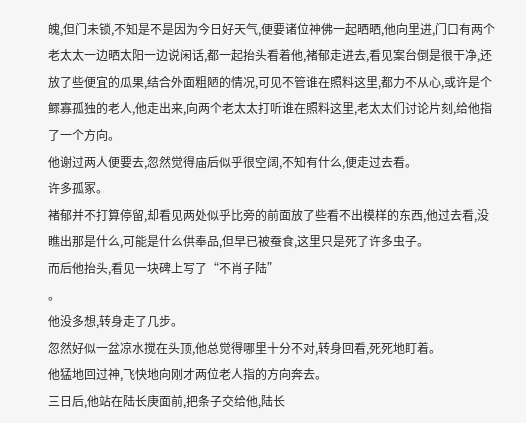魄,但门未锁,不知是不是因为今日好天气,便要诸位神佛一起晒晒,他向里进,门口有两个老太太一边晒太阳一边说闲话,都一起抬头看着他,褚郁走进去,看见案台倒是很干净,还放了些便宜的瓜果,结合外面粗陋的情况,可见不管谁在照料这里,都力不从心,或许是个鳏寡孤独的老人,他走出来,向两个老太太打听谁在照料这里,老太太们讨论片刻,给他指了一个方向。
他谢过两人便要去,忽然觉得庙后似乎很空阔,不知有什么,便走过去看。
许多孤冢。
褚郁并不打算停留,却看见两处似乎比旁的前面放了些看不出模样的东西,他过去看,没瞧出那是什么,可能是什么供奉品,但早已被蚕食,这里只是死了许多虫子。
而后他抬头,看见一块碑上写了“不肖子陆”
。
他没多想,转身走了几步。
忽然好似一盆凉水搅在头顶,他总觉得哪里十分不对,转身回看,死死地盯着。
他猛地回过神,飞快地向刚才两位老人指的方向奔去。
三日后,他站在陆长庚面前,把条子交给他,陆长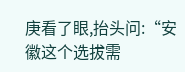庚看了眼,抬头问:“安徽这个选拔需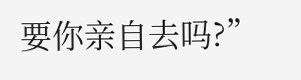要你亲自去吗?”